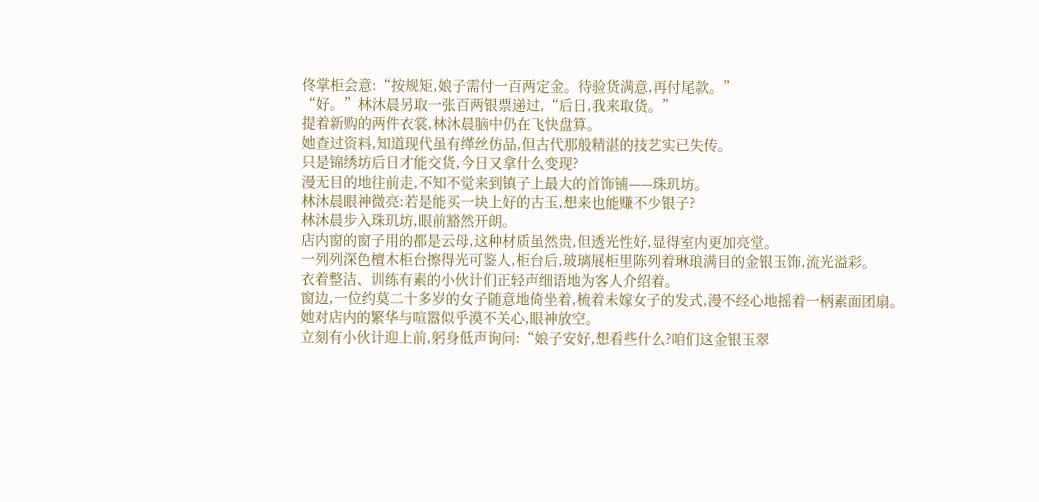佟掌柜会意:“按规矩,娘子需付一百两定金。待验货满意,再付尾款。”
“好。”林沐晨另取一张百两银票递过,“后日,我来取货。”
提着新购的两件衣裳,林沐晨脑中仍在飞快盘算。
她查过资料,知道现代虽有缂丝仿品,但古代那般精湛的技艺实已失传。
只是锦绣坊后日才能交货,今日又拿什么变现?
漫无目的地往前走,不知不觉来到镇子上最大的首饰铺——珠玑坊。
林沐晨眼神微亮:若是能买一块上好的古玉,想来也能赚不少银子?
林沐晨步入珠玑坊,眼前豁然开朗。
店内窗的窗子用的都是云母,这种材质虽然贵,但透光性好,显得室内更加亮堂。
一列列深色檀木柜台擦得光可鉴人,柜台后,玻璃展柜里陈列着琳琅满目的金银玉饰,流光溢彩。
衣着整洁、训练有素的小伙计们正轻声细语地为客人介绍着。
窗边,一位约莫二十多岁的女子随意地倚坐着,梳着未嫁女子的发式,漫不经心地摇着一柄素面团扇。
她对店内的繁华与喧嚣似乎漠不关心,眼神放空。
立刻有小伙计迎上前,躬身低声询问:“娘子安好,想看些什么?咱们这金银玉翠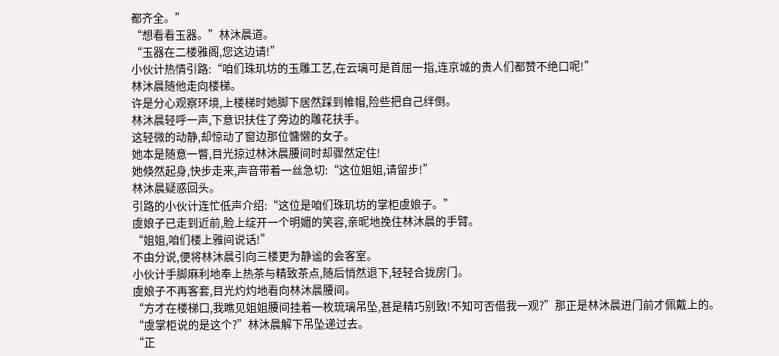都齐全。”
“想看看玉器。”林沐晨道。
“玉器在二楼雅阁,您这边请!”
小伙计热情引路:“咱们珠玑坊的玉雕工艺,在云璃可是首屈一指,连京城的贵人们都赞不绝口呢!”
林沐晨随他走向楼梯。
许是分心观察环境,上楼梯时她脚下居然踩到帷帽,险些把自己绊倒。
林沐晨轻呼一声,下意识扶住了旁边的雕花扶手。
这轻微的动静,却惊动了窗边那位慵懒的女子。
她本是随意一瞥,目光掠过林沐晨腰间时却骤然定住!
她倏然起身,快步走来,声音带着一丝急切:“这位姐姐,请留步!”
林沐晨疑惑回头。
引路的小伙计连忙低声介绍:“这位是咱们珠玑坊的掌柜虞娘子。”
虞娘子已走到近前,脸上绽开一个明媚的笑容,亲昵地挽住林沐晨的手臂。
“姐姐,咱们楼上雅间说话!”
不由分说,便将林沐晨引向三楼更为静谧的会客室。
小伙计手脚麻利地奉上热茶与精致茶点,随后悄然退下,轻轻合拢房门。
虞娘子不再客套,目光灼灼地看向林沐晨腰间。
“方才在楼梯口,我瞧见姐姐腰间挂着一枚琉璃吊坠,甚是精巧别致!不知可否借我一观?”那正是林沐晨进门前才佩戴上的。
“虞掌柜说的是这个?”林沐晨解下吊坠递过去。
“正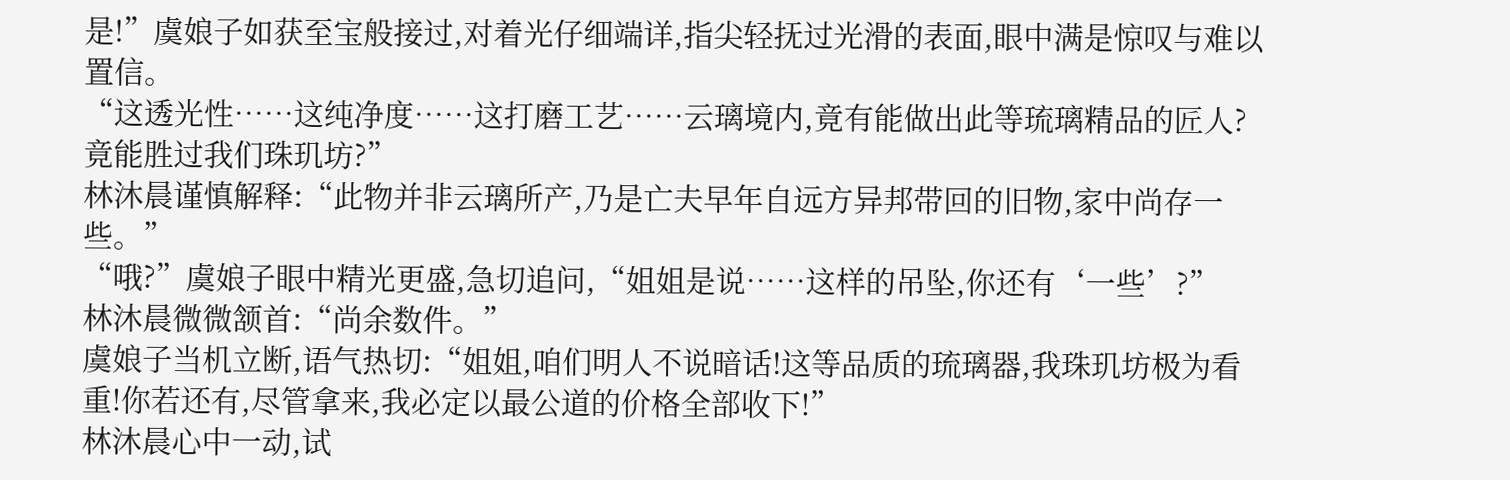是!”虞娘子如获至宝般接过,对着光仔细端详,指尖轻抚过光滑的表面,眼中满是惊叹与难以置信。
“这透光性……这纯净度……这打磨工艺……云璃境内,竟有能做出此等琉璃精品的匠人?竟能胜过我们珠玑坊?”
林沐晨谨慎解释:“此物并非云璃所产,乃是亡夫早年自远方异邦带回的旧物,家中尚存一些。”
“哦?”虞娘子眼中精光更盛,急切追问,“姐姐是说……这样的吊坠,你还有‘一些’?”
林沐晨微微颔首:“尚余数件。”
虞娘子当机立断,语气热切:“姐姐,咱们明人不说暗话!这等品质的琉璃器,我珠玑坊极为看重!你若还有,尽管拿来,我必定以最公道的价格全部收下!”
林沐晨心中一动,试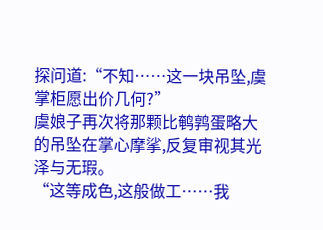探问道:“不知……这一块吊坠,虞掌柜愿出价几何?”
虞娘子再次将那颗比鹌鹑蛋略大的吊坠在掌心摩挲,反复审视其光泽与无瑕。
“这等成色,这般做工……我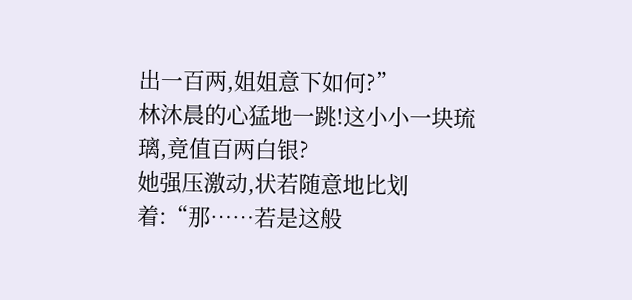出一百两,姐姐意下如何?”
林沐晨的心猛地一跳!这小小一块琉璃,竟值百两白银?
她强压激动,状若随意地比划着:“那……若是这般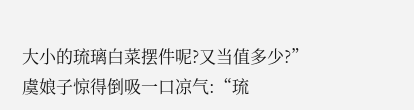大小的琉璃白菜摆件呢?又当值多少?”
虞娘子惊得倒吸一口凉气:“琉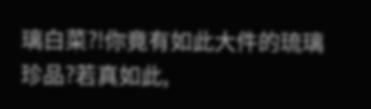璃白菜?!你竟有如此大件的琉璃珍品?若真如此,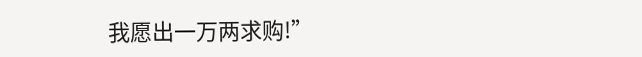我愿出一万两求购!”